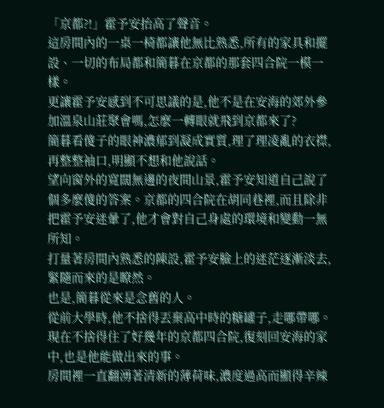「京都?!」霍予安抬高了聲音。
這房間內的一桌一椅都讓他無比熟悉,所有的家具和擺設、一切的布局都和簡暮在京都的那套四合院一模一樣。
更讓霍予安感到不可思議的是,他不是在安海的郊外參加溫泉山莊聚會嗎,怎麼一轉眼就飛到京都來了?
簡暮看傻子的眼神濃郁到凝成實質,理了理凌亂的衣襟,再整整袖口,明顯不想和他說話。
望向窗外的寬闊無邊的夜間山景,霍予安知道自己說了個多麼傻的答案。京都的四合院在胡同巷裡,而且除非把霍予安迷暈了,他才會對自己身處的環境和變動一無所知。
打量著房間內熟悉的陳設,霍予安臉上的迷茫逐漸淡去,緊隨而來的是瞭然。
也是,簡暮從來是念舊的人。
從前大學時,他不捨得丟棄高中時的糖罐子,走哪帶哪。現在不捨得住了好幾年的京都四合院,復刻回安海的家中,也是他能做出來的事。
房間裡一直翻湧著清新的薄荷味,濃度過高而顯得辛辣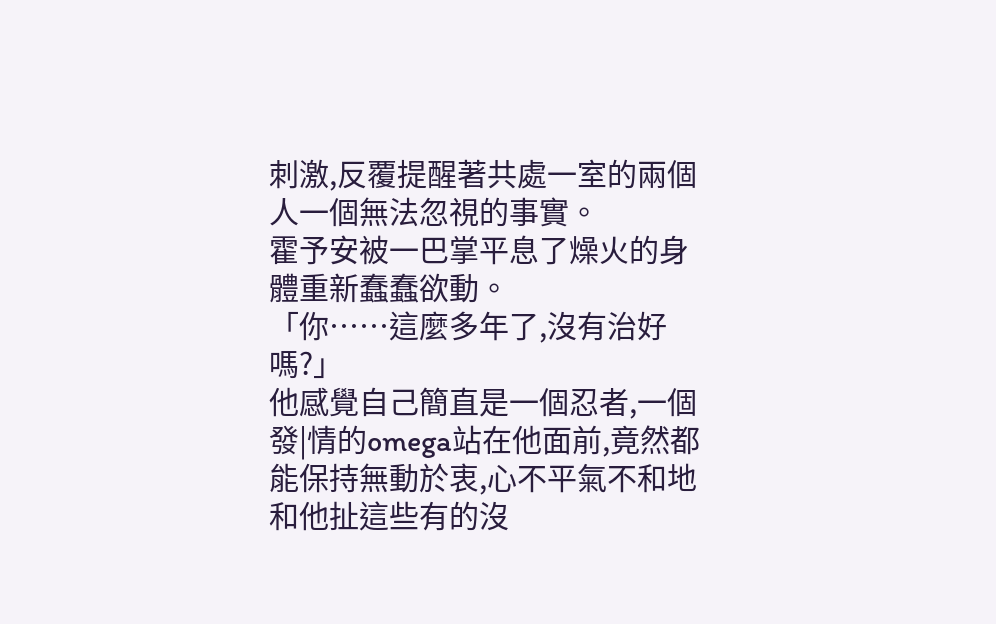刺激,反覆提醒著共處一室的兩個人一個無法忽視的事實。
霍予安被一巴掌平息了燥火的身體重新蠢蠢欲動。
「你……這麼多年了,沒有治好嗎?」
他感覺自己簡直是一個忍者,一個發|情的omega站在他面前,竟然都能保持無動於衷,心不平氣不和地和他扯這些有的沒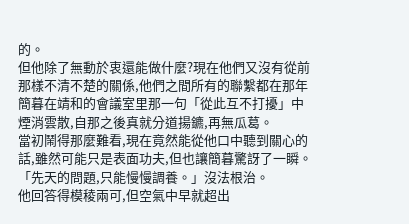的。
但他除了無動於衷還能做什麼?現在他們又沒有從前那樣不清不楚的關係,他們之間所有的聯繫都在那年簡暮在靖和的會議室里那一句「從此互不打擾」中煙消雲散,自那之後真就分道揚鑣,再無瓜葛。
當初鬧得那麼難看,現在竟然能從他口中聽到關心的話,雖然可能只是表面功夫,但也讓簡暮驚訝了一瞬。
「先天的問題,只能慢慢調養。」沒法根治。
他回答得模稜兩可,但空氣中早就超出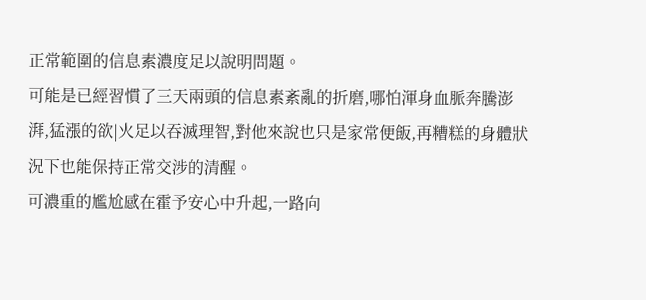正常範圍的信息素濃度足以說明問題。
可能是已經習慣了三天兩頭的信息素紊亂的折磨,哪怕渾身血脈奔騰澎湃,猛漲的欲|火足以吞滅理智,對他來說也只是家常便飯,再糟糕的身體狀況下也能保持正常交涉的清醒。
可濃重的尷尬感在霍予安心中升起,一路向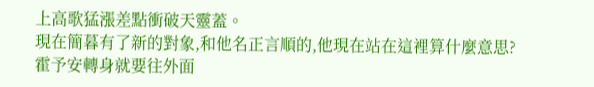上高歌猛漲差點衝破天靈蓋。
現在簡暮有了新的對象,和他名正言順的,他現在站在這裡算什麼意思?
霍予安轉身就要往外面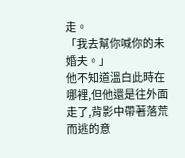走。
「我去幫你喊你的未婚夫。」
他不知道溫白此時在哪裡,但他還是往外面走了,背影中帶著落荒而逃的意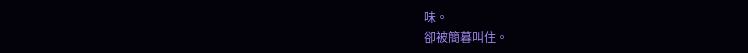味。
卻被簡暮叫住。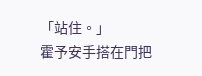「站住。」
霍予安手搭在門把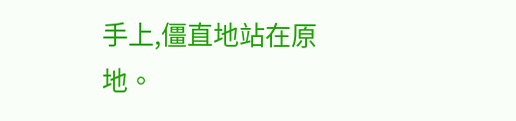手上,僵直地站在原地。